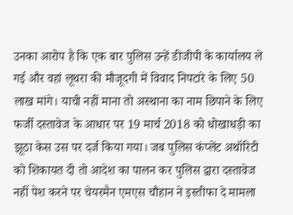उनका आरोप है कि एक बार पुलिस उन्हें डीजीपी के कार्यालय ले गई और वहां लूथरा की मौजूदगी में विवाद निपटारे के लिए 50 लाख मांगे। याची नहीं माना तो अस्थाना का नाम छिपाने के लिए फर्जी दस्तावेज के आधार पर 19 मार्च 2018 को धोखाधड़ी का झूठा केस उस पर दर्ज किया गया। जब पुलिस कंप्लेंट अथॉरिटी को शिकायत दी तो आदेश का पालन कर पुलिस द्वारा दस्तावेज नहीं पेश करने पर चेयरमैन एमएस चौहान ने इस्तीफा दे मामला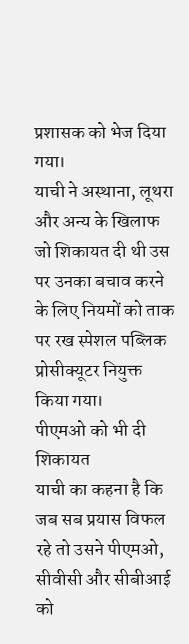प्रशासक को भेज दिया गया।
याची ने अस्थाना, लूथरा और अन्य के खिलाफ जो शिकायत दी थी उस पर उनका बचाव करने के लिए नियमों को ताक पर रख स्पेशल पब्लिक प्रोसीक्यूटर नियुक्त किया गया।
पीएमओ को भी दी शिकायत
याची का कहना है कि जब सब प्रयास विफल रहे तो उसने पीएमओ, सीवीसी और सीबीआई को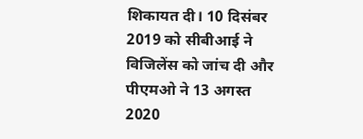शिकायत दी। 10 दिसंबर 2019 को सीबीआई ने विजिलेंस को जांच दी और पीएमओ ने 13 अगस्त 2020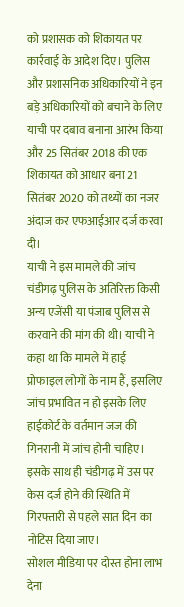को प्रशासक को शिकायत पर कार्रवाई के आदेश दिए। पुलिस और प्रशासनिक अधिकारियों ने इन बड़े अधिकारियों को बचाने के लिए याची पर दबाव बनाना आरंभ किया और 25 सितंबर 2018 की एक शिकायत को आधार बना 21 सितंबर 2020 को तथ्यों का नजर अंदाज कर एफआईआर दर्ज करवा दी।
याची ने इस मामले की जांच चंडीगढ़ पुलिस के अतिरिक्त किसी अन्य एजेंसी या पंजाब पुलिस से करवाने की मांग की थी। याची ने कहा था कि मामले में हाई प्रोफाइल लोगों के नाम हैं, इसलिए जांच प्रभावित न हो इसके लिए हाईकोर्ट के वर्तमान जज की गिनरानी में जांच होनी चाहिए। इसके साथ ही चंडीगढ़ में उस पर केस दर्ज होने की स्थिति में गिरफ्तारी से पहले सात दिन का नोटिस दिया जाए।
सोशल मीडिया पर दोस्त होना लाभ देना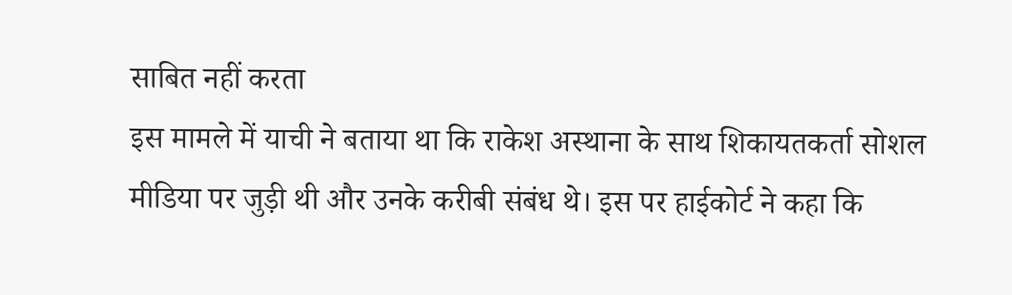साबित नहीं करता
इस मामले में याची ने बताया था कि राकेश अस्थाना के साथ शिकायतकर्ता सोशल मीडिया पर जुड़ी थी और उनके करीबी संबंध थे। इस पर हाईकोर्ट ने कहा कि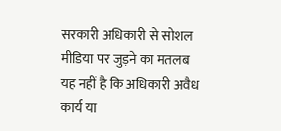सरकारी अधिकारी से सोशल मीडिया पर जुड़ने का मतलब यह नहीं है कि अधिकारी अवैध कार्य या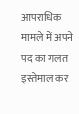आपराधिक मामले में अपने पद का गलत इस्तेमाल कर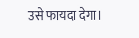उसे फायदा देगा।